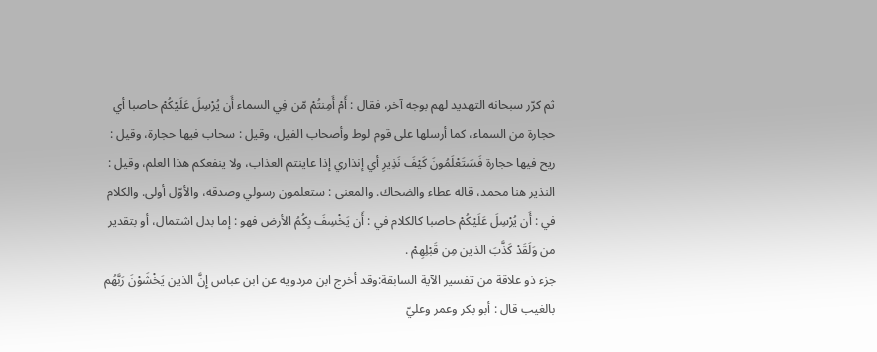ثم كرّر سبحانه التهديد لهم بوجه آخر، فقال : أَمْ أَمِنتُمْ مّن فِي السماء أَن يُرْسِلَ عَلَيْكُمْ حاصبا أي حجارة من السماء، كما أرسلها على قوم لوط وأصحاب الفيل، وقيل : سحاب فيها حجارة، وقيل : ريح فيها حجارة فَسَتَعْلَمُونَ كَيْفَ نَذِيرِ أي إنذاري إذا عاينتم العذاب، ولا ينفعكم هذا العلم، وقيل : النذير هنا محمد، قاله عطاء والضحاك. والمعنى : ستعلمون رسولي وصدقه، والأوّل أولى. والكلام في : أَن يُرْسِلَ عَلَيْكُمْ حاصبا كالكلام في : أَن يَخْسِفَ بِكُمُ الأرض فهو : إما بدل اشتمال، أو بتقدير من وَلَقَدْ كَذَّبَ الذين مِن قَبْلِهِمْ .
جزء ذو علاقة من تفسير الآية السابقة:وقد أخرج ابن مردويه عن ابن عباس إِنَّ الذين يَخْشَوْنَ رَبَّهُم بالغيب قال : أبو بكر وعمر وعليّ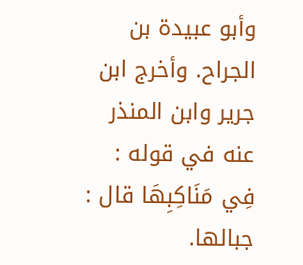وأبو عبيدة بن الجراح. وأخرج ابن جرير وابن المنذر عنه في قوله : فِي مَنَاكِبِهَا قال : جبالها.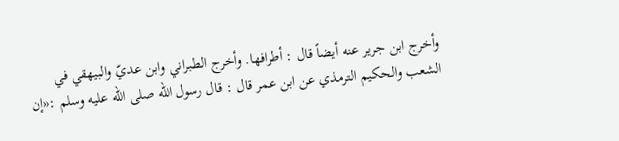وأخرج ابن جرير عنه أيضاً قال : أطرافها. وأخرج الطبراني وابن عديّ والبيهقي في الشعب والحكيم الترمذي عن ابن عمر قال : قال رسول الله صلى الله عليه وسلم :«إن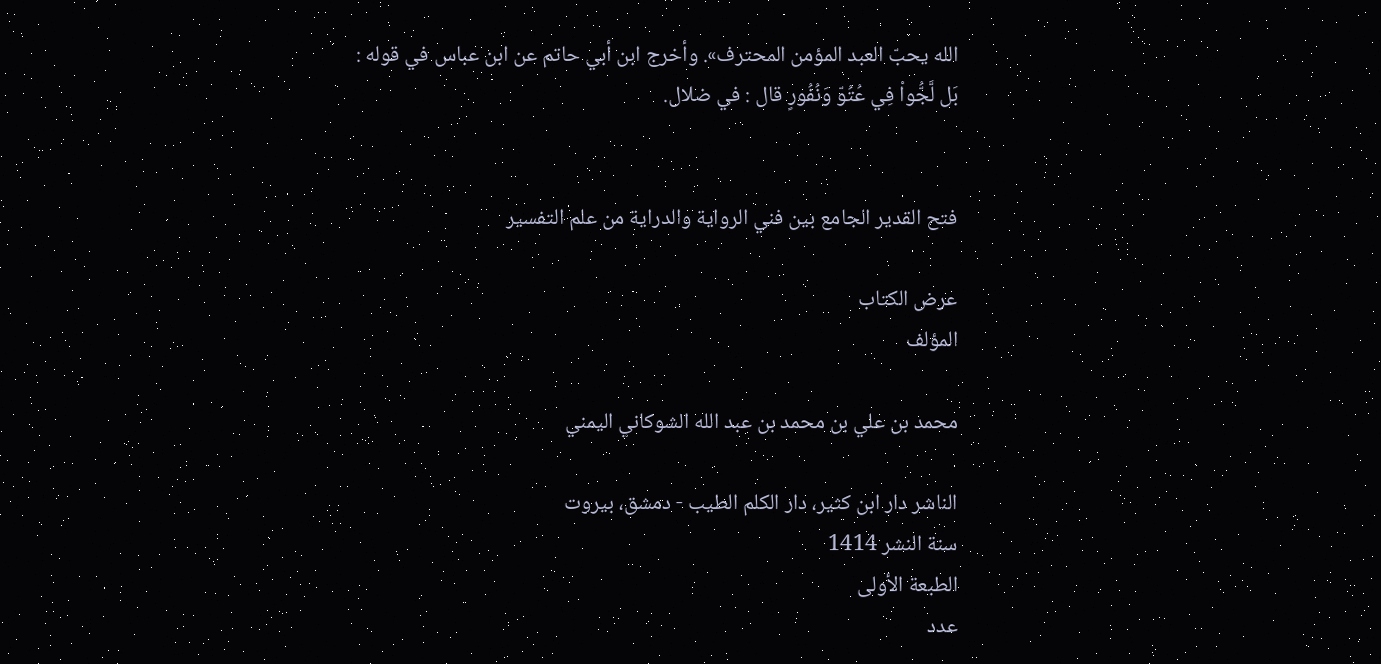الله يحبّ العبد المؤمن المحترف». وأخرج ابن أبي حاتم عن ابن عباس في قوله : بَل لَّجُّواْ فِي عُتُوّ وَنُفُورٍ قال : في ضلال.


فتح القدير الجامع بين فني الرواية والدراية من علم التفسير

عرض الكتاب
المؤلف

محمد بن علي بن محمد بن عبد الله الشوكاني اليمني

الناشر دار ابن كثير، دار الكلم الطيب - دمشق، بيروت
سنة النشر 1414
الطبعة الأولى
عدد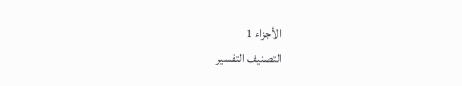الأجزاء 1
التصنيف التفسير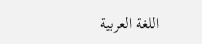اللغة العربية